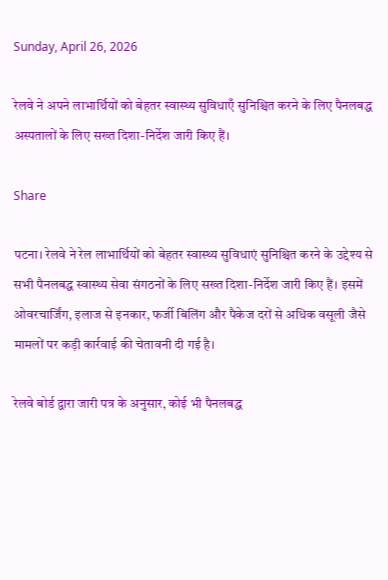Sunday, April 26, 2026

रेलवे ने अपने लाभार्थियों को बेहतर स्वास्थ्य सुविधाएँ सुनिश्चित करने के लिए पैनलबद्ध अस्पतालों के लिए सख्त दिशा-निर्देश जारी किए हैं।

Share

पटना। रेलवे ने रेल लाभार्थियों को बेहतर स्वास्थ्य सुविधाएं सुनिश्चित करने के उद्देश्य से सभी पैनलबद्ध स्वास्थ्य सेवा संगठनों के लिए सख्त दिशा-निर्देश जारी किए हैं। इसमें ओवरचार्जिंग, इलाज से इनकार, फर्जी बिलिंग और पैकेज दरों से अधिक वसूली जैसे मामलों पर कड़ी कार्रवाई की चेतावनी दी गई है।

रेलवे बोर्ड द्वारा जारी पत्र के अनुसार, कोई भी पैनलबद्ध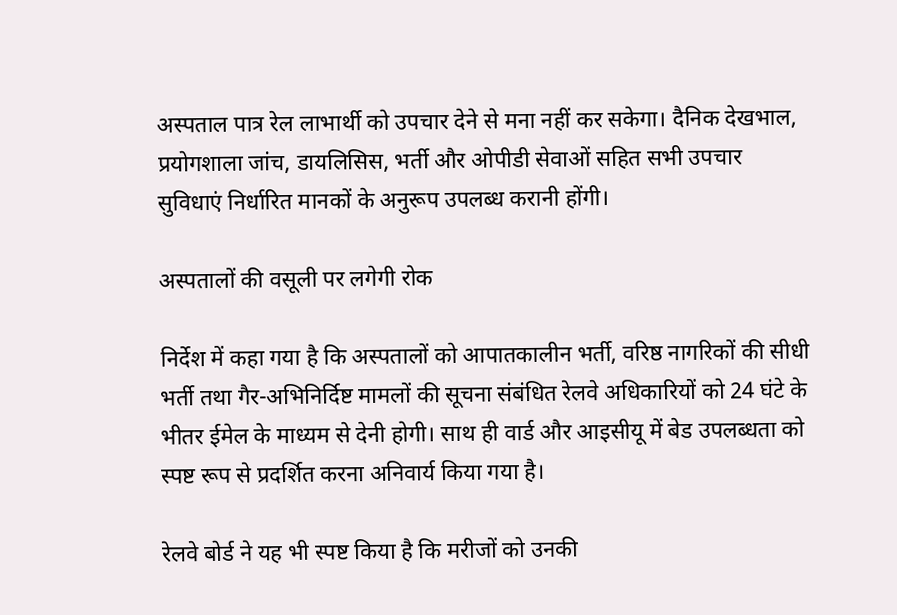अस्पताल पात्र रेल लाभार्थी को उपचार देने से मना नहीं कर सकेगा। दैनिक देखभाल, प्रयोगशाला जांच, डायलिसिस, भर्ती और ओपीडी सेवाओं सहित सभी उपचार सुविधाएं निर्धारित मानकों के अनुरूप उपलब्ध करानी होंगी।

अस्पतालों की वसूली पर लगेगी रोक

निर्देश में कहा गया है कि अस्पतालों को आपातकालीन भर्ती, वरिष्ठ नागरिकों की सीधी भर्ती तथा गैर-अभिनिर्दिष्ट मामलों की सूचना संबंधित रेलवे अधिकारियों को 24 घंटे के भीतर ईमेल के माध्यम से देनी होगी। साथ ही वार्ड और आइसीयू में बेड उपलब्धता को स्पष्ट रूप से प्रदर्शित करना अनिवार्य किया गया है।

रेलवे बोर्ड ने यह भी स्पष्ट किया है कि मरीजों को उनकी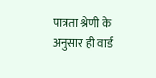पात्रता श्रेणी के अनुसार ही वार्ड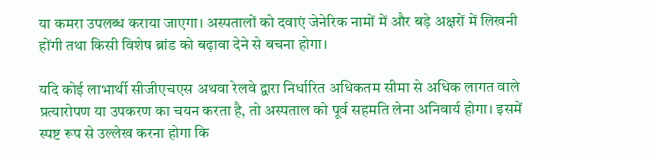या कमरा उपलब्ध कराया जाएगा। अस्पतालों को दवाएं जेनेरिक नामों में और बड़े अक्षरों में लिखनी होंगी तथा किसी विशेष ब्रांड को बढ़ावा देने से बचना होगा।

यदि कोई लाभार्थी सीजीएचएस अथवा रेलवे द्वारा निर्धारित अधिकतम सीमा से अधिक लागत वाले प्रत्यारोपण या उपकरण का चयन करता है, तो अस्पताल को पूर्व सहमति लेना अनिवार्य होगा। इसमें स्पष्ट रूप से उल्लेख करना होगा कि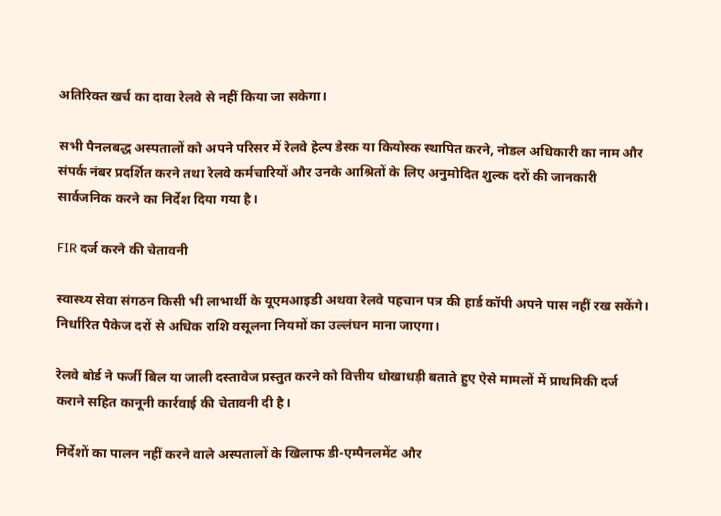अतिरिक्त खर्च का दावा रेलवे से नहीं किया जा सकेगा।

सभी पैनलबद्ध अस्पतालों को अपने परिसर में रेलवे हेल्प डेस्क या कियोस्क स्थापित करने, नोडल अधिकारी का नाम और संपर्क नंबर प्रदर्शित करने तथा रेलवे कर्मचारियों और उनके आश्रितों के लिए अनुमोदित शुल्क दरों की जानकारी सार्वजनिक करने का निर्देश दिया गया है।

FIR दर्ज करने की चेतावनी

स्वास्थ्य सेवा संगठन किसी भी लाभार्थी के यूएमआइडी अथवा रेलवे पहचान पत्र की हार्ड कॉपी अपने पास नहीं रख सकेंगे। निर्धारित पैकेज दरों से अधिक राशि वसूलना नियमों का उल्लंघन माना जाएगा।

रेलवे बोर्ड ने फर्जी बिल या जाली दस्तावेज प्रस्तुत करने को वित्तीय धोखाधड़ी बताते हुए ऐसे मामलों में प्राथमिकी दर्ज कराने सहित कानूनी कार्रवाई की चेतावनी दी है।

निर्देशों का पालन नहीं करने वाले अस्पतालों के खिलाफ डी-एम्पैनलमेंट और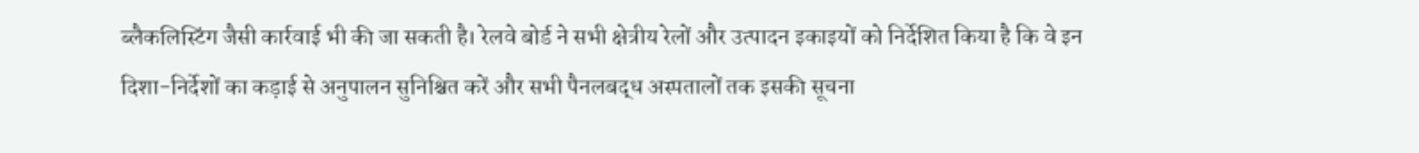ब्लैकलिस्टिंग जैसी कार्रवाई भी की जा सकती है। रेलवे बोर्ड ने सभी क्षेत्रीय रेलों और उत्पादन इकाइयों को निर्देशित किया है कि वे इन दिशा-निर्देशों का कड़ाई से अनुपालन सुनिश्चित करें और सभी पैनलबद्ध अस्पतालों तक इसकी सूचना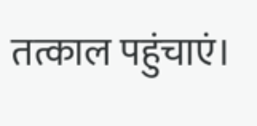तत्काल पहुंचाएं।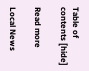Table of contents [hide]

Read more

Local News